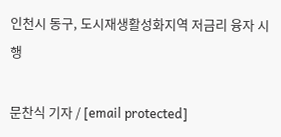인천시 동구, 도시재생활성화지역 저금리 융자 시행

문찬식 기자 / [email protected]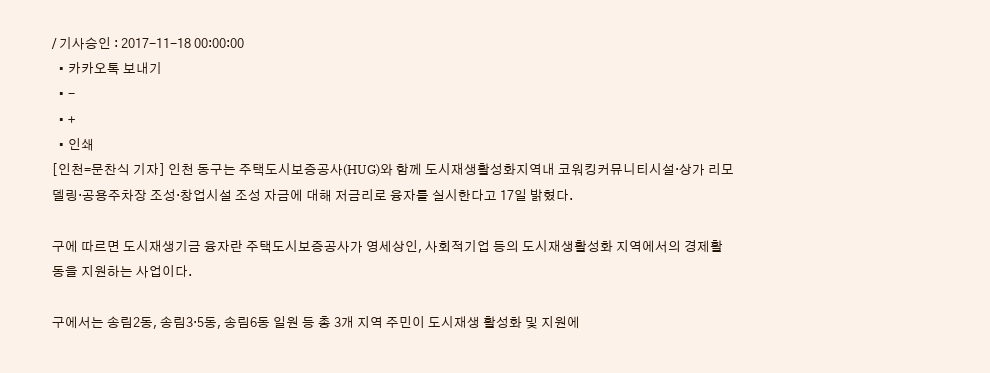/ 기사승인 : 2017-11-18 00:00:00
  • 카카오톡 보내기
  • -
  • +
  • 인쇄
[인천=문찬식 기자] 인천 동구는 주택도시보증공사(HUG)와 함께 도시재생활성화지역내 코워킹커뮤니티시설·상가 리모델링·공용주차장 조성·창업시설 조성 자금에 대해 저금리로 융자를 실시한다고 17일 밝혔다.

구에 따르면 도시재생기금 융자란 주택도시보증공사가 영세상인, 사회적기업 등의 도시재생활성화 지역에서의 경제활동을 지원하는 사업이다.

구에서는 송림2동, 송림3·5동, 송림6동 일원 등 총 3개 지역 주민이 도시재생 활성화 및 지원에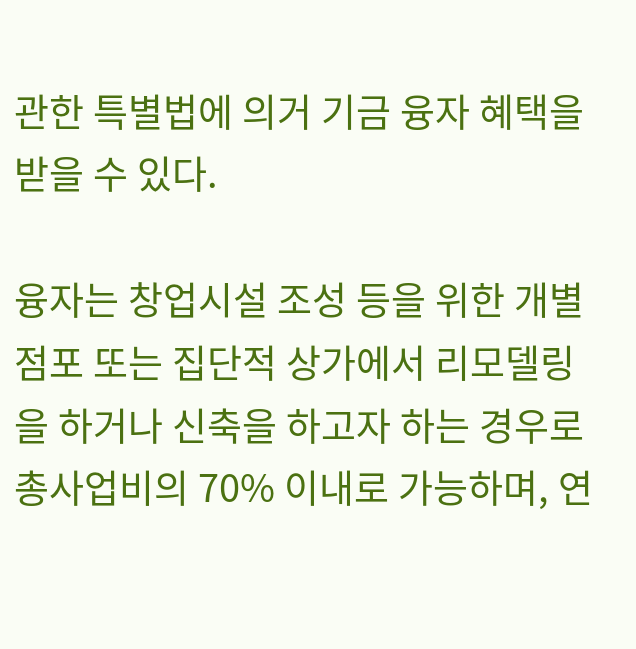관한 특별법에 의거 기금 융자 혜택을 받을 수 있다.

융자는 창업시설 조성 등을 위한 개별점포 또는 집단적 상가에서 리모델링을 하거나 신축을 하고자 하는 경우로 총사업비의 70% 이내로 가능하며, 연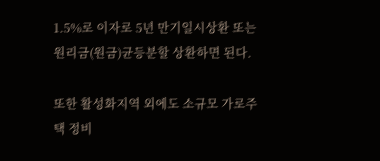1.5%로 이자로 5년 만기일시상환 또는 원리금(원금)균등분할 상환하면 된다.

또한 활성화지역 외에도 소규모 가로주택 정비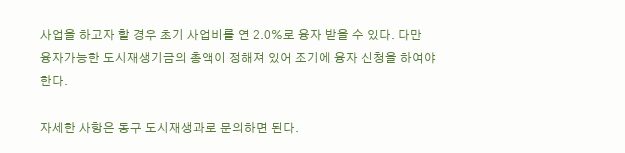사업을 하고자 할 경우 초기 사업비를 연 2.0%로 융자 받을 수 있다. 다만 융자가능한 도시재생기금의 총액이 정해져 있어 조기에 융자 신청을 하여야 한다.

자세한 사항은 동구 도시재생과로 문의하면 된다.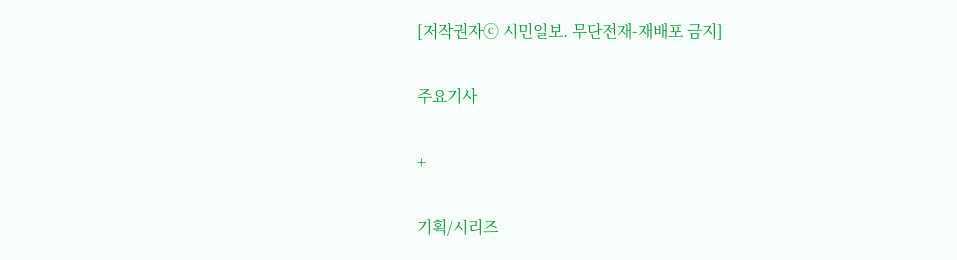[저작권자ⓒ 시민일보. 무단전재-재배포 금지]

주요기사

+

기획/시리즈